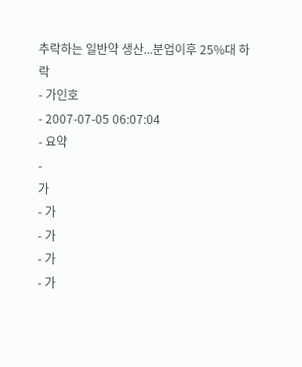추락하는 일반약 생산...분업이후 25%대 하락
- 가인호
- 2007-07-05 06:07:04
- 요약
-
가
- 가
- 가
- 가
- 가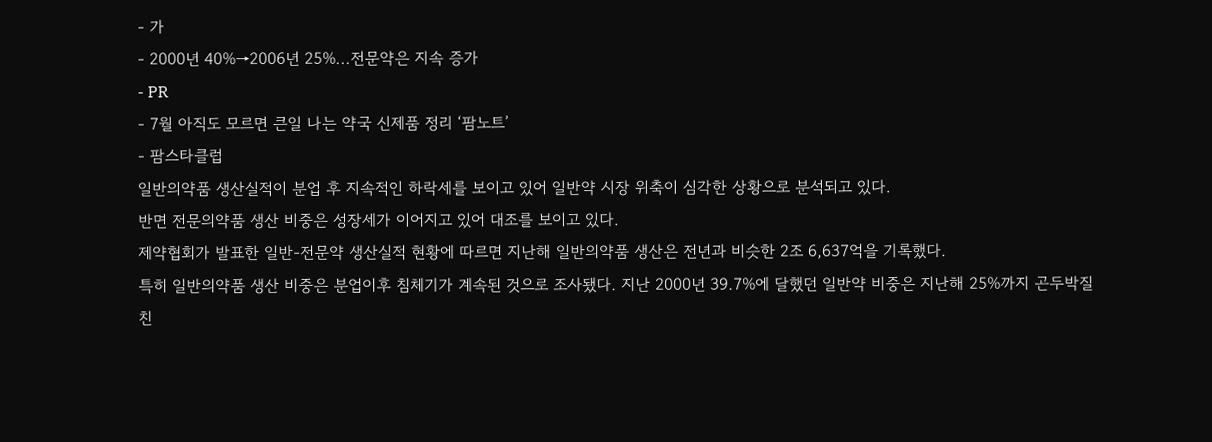- 가
- 2000년 40%→2006년 25%...전문약은 지속 증가
- PR
- 7월 아직도 모르면 큰일 나는 약국 신제품 정리 ‘팜노트’
- 팜스타클럽
일반의약품 생산실적이 분업 후 지속적인 하락세를 보이고 있어 일반약 시장 위축이 심각한 상황으로 분석되고 있다.
반면 전문의약품 생산 비중은 성장세가 이어지고 있어 대조를 보이고 있다.
제약협회가 발표한 일반-전문약 생산실적 현황에 따르면 지난해 일반의약품 생산은 전년과 비슷한 2조 6,637억을 기록했다.
특히 일반의약품 생산 비중은 분업이후 침체기가 계속된 것으로 조사됐다. 지난 2000년 39.7%에 달했던 일반약 비중은 지난해 25%까지 곤두박질 친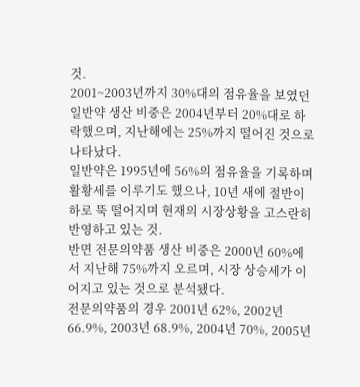것.
2001~2003년까지 30%대의 점유율을 보였던 일반약 생산 비중은 2004년부터 20%대로 하락했으며, 지난해에는 25%까지 떨어진 것으로 나타났다.
일반약은 1995년에 56%의 점유율을 기록하며 활황세를 이루기도 했으나, 10년 새에 절반이하로 뚝 떨어지며 현재의 시장상황을 고스란히 반영하고 있는 것.
반면 전문의약품 생산 비중은 2000년 60%에서 지난해 75%까지 오르며, 시장 상승세가 이어지고 있는 것으로 분석됐다.
전문의약품의 경우 2001년 62%, 2002년 66.9%, 2003년 68.9%, 2004년 70%, 2005년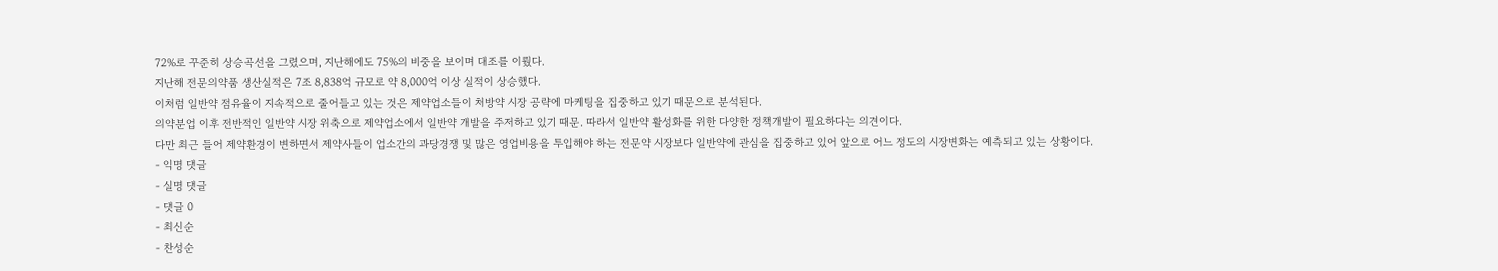72%로 꾸준히 상승곡선을 그렸으며, 지난해에도 75%의 비중을 보이며 대조를 이뤘다.
지난해 전문의약품 생산실적은 7조 8,838억 규모로 약 8,000억 이상 실적이 상승했다.
이처럼 일반약 점유율이 지속적으로 줄어들고 있는 것은 제약업소들이 처방약 시장 공략에 마케팅을 집중하고 있기 때문으로 분석된다.
의약분업 이후 전반적인 일반약 시장 위축으로 제약업소에서 일반약 개발을 주저하고 있기 때문. 따라서 일반약 활성화를 위한 다양한 정책개발이 필요하다는 의견이다.
다만 최근 들어 제약환경이 변하면서 제약사들이 업소간의 과당경쟁 및 많은 영업비용을 투입해야 하는 전문약 시장보다 일반약에 관심을 집중하고 있어 앞으로 어느 정도의 시장변화는 예측되고 있는 상황이다.
- 익명 댓글
- 실명 댓글
- 댓글 0
- 최신순
- 찬성순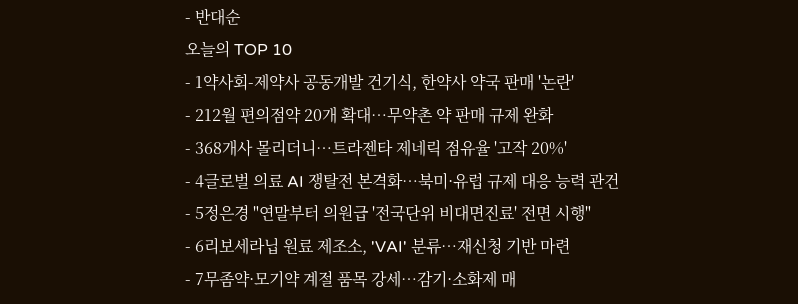- 반대순
오늘의 TOP 10
- 1약사회-제약사 공동개발 건기식, 한약사 약국 판매 '논란'
- 212월 편의점약 20개 확대…무약촌 약 판매 규제 완화
- 368개사 몰리더니…트라젠타 제네릭 점유율 '고작 20%'
- 4글로벌 의료 AI 쟁탈전 본격화…북미·유럽 규제 대응 능력 관건
- 5정은경 "연말부터 의원급 '전국단위 비대면진료' 전면 시행"
- 6리보세라닙 원료 제조소, 'VAI' 분류…재신청 기반 마련
- 7무좀약·모기약 계절 품목 강세…감기·소화제 매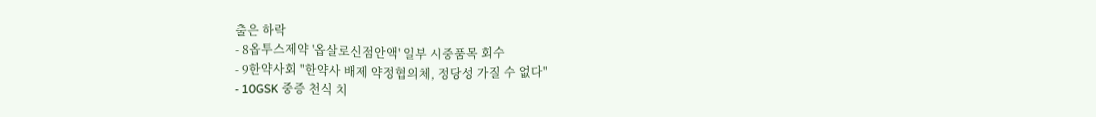출은 하락
- 8옵투스제약 '옵살로신점안액' 일부 시중품목 회수
- 9한약사회 "한약사 배제 약정협의체, 정당성 가질 수 없다"
- 10GSK 중증 천식 치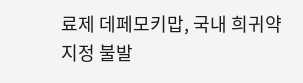료제 데페모키맙, 국내 희귀약 지정 불발